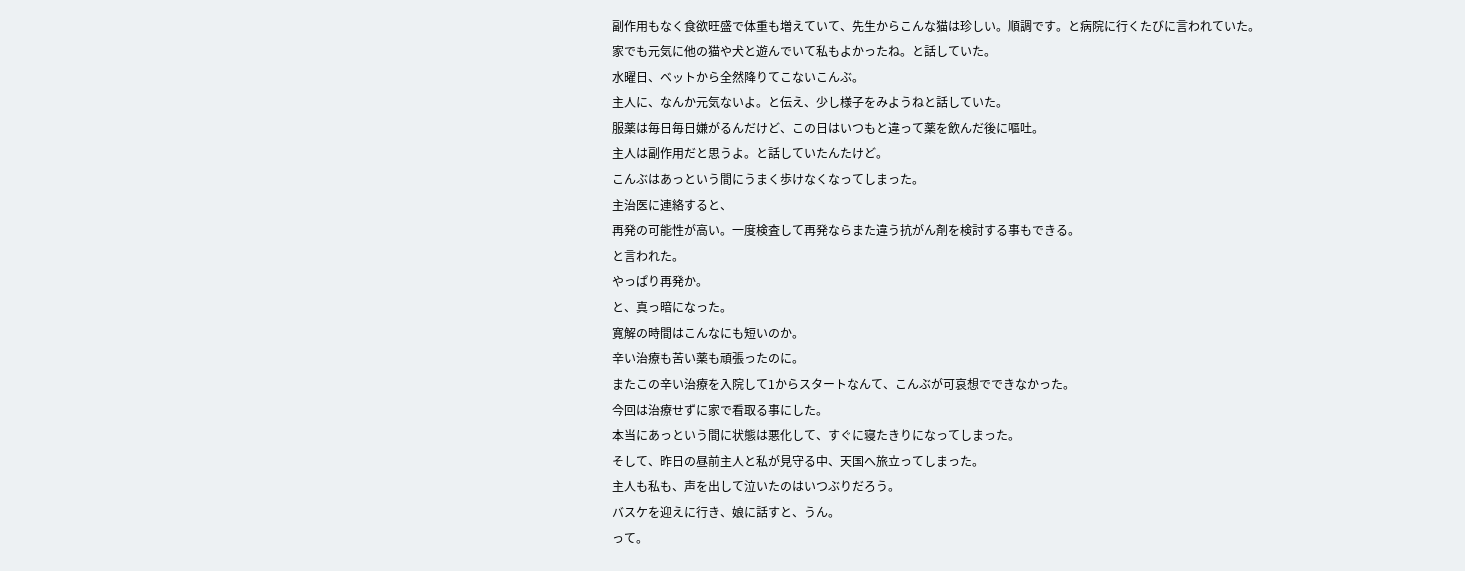副作用もなく食欲旺盛で体重も増えていて、先生からこんな猫は珍しい。順調です。と病院に行くたびに言われていた。
家でも元気に他の猫や犬と遊んでいて私もよかったね。と話していた。
水曜日、ベットから全然降りてこないこんぶ。
主人に、なんか元気ないよ。と伝え、少し様子をみようねと話していた。
服薬は毎日毎日嫌がるんだけど、この日はいつもと違って薬を飲んだ後に嘔吐。
主人は副作用だと思うよ。と話していたんたけど。
こんぶはあっという間にうまく歩けなくなってしまった。
主治医に連絡すると、
再発の可能性が高い。一度検査して再発ならまた違う抗がん剤を検討する事もできる。
と言われた。
やっぱり再発か。
と、真っ暗になった。
寛解の時間はこんなにも短いのか。
辛い治療も苦い薬も頑張ったのに。
またこの辛い治療を入院して1からスタートなんて、こんぶが可哀想でできなかった。
今回は治療せずに家で看取る事にした。
本当にあっという間に状態は悪化して、すぐに寝たきりになってしまった。
そして、昨日の昼前主人と私が見守る中、天国へ旅立ってしまった。
主人も私も、声を出して泣いたのはいつぶりだろう。
バスケを迎えに行き、娘に話すと、うん。
って。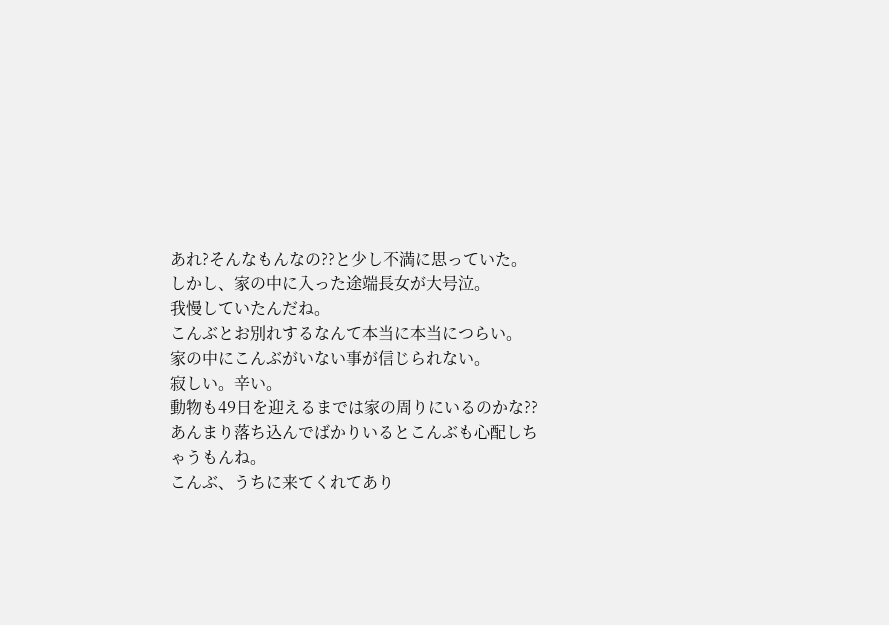あれ?そんなもんなの??と少し不満に思っていた。
しかし、家の中に入った途端長女が大号泣。
我慢していたんだね。
こんぶとお別れするなんて本当に本当につらい。
家の中にこんぶがいない事が信じられない。
寂しい。辛い。
動物も49日を迎えるまでは家の周りにいるのかな??
あんまり落ち込んでばかりいるとこんぶも心配しちゃうもんね。
こんぶ、うちに来てくれてあり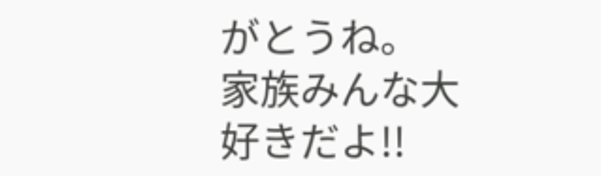がとうね。
家族みんな大好きだよ!!